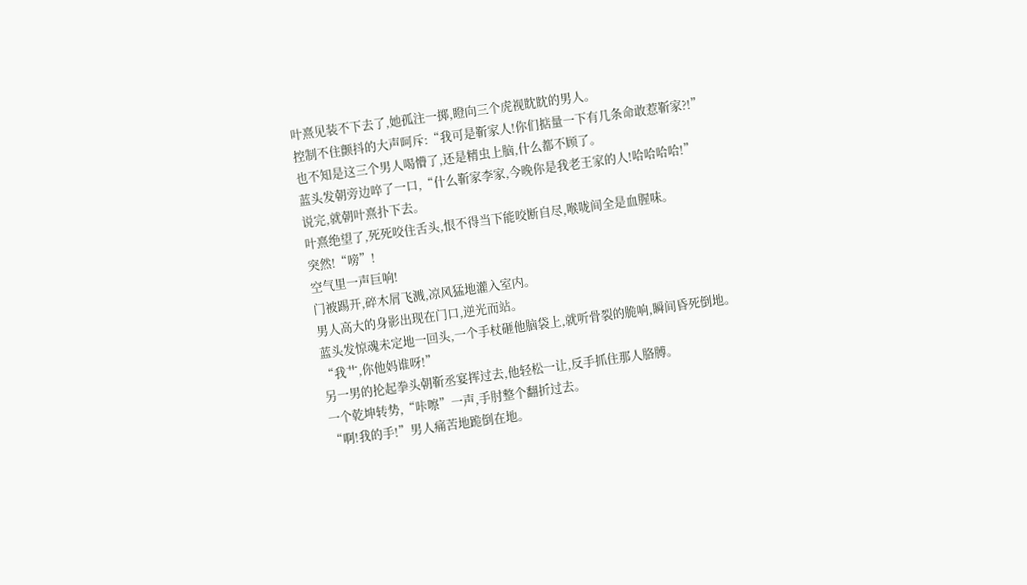叶熹见装不下去了,她孤注一掷,瞪向三个虎视眈眈的男人。
控制不住颤抖的大声呵斥:“我可是靳家人!你们掂量一下有几条命敢惹靳家?!”
也不知是这三个男人喝懵了,还是精虫上脑,什么都不顾了。
蓝头发朝旁边啐了一口,“什么靳家李家,今晚你是我老王家的人!哈哈哈哈!”
说完,就朝叶熹扑下去。
叶熹绝望了,死死咬住舌头,恨不得当下能咬断自尽,喉咙间全是血腥味。
突然!“嗙”!
空气里一声巨响!
门被踢开,碎木屑飞溅,凉风猛地灌入室内。
男人高大的身影出现在门口,逆光而站。
蓝头发惊魂未定地一回头,一个手杖砸他脑袋上,就听骨裂的脆响,瞬间昏死倒地。
“我艹,你他妈谁呀!”
另一男的抡起拳头朝靳丞宴挥过去,他轻松一让,反手抓住那人胳膊。
一个乾坤转势,“咔嚓”一声,手肘整个翻折过去。
“啊!我的手!”男人痛苦地跪倒在地。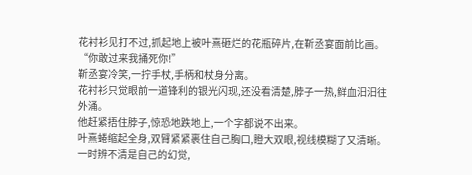花衬衫见打不过,抓起地上被叶熹砸烂的花瓶碎片,在靳丞宴面前比画。
“你敢过来我捅死你!”
靳丞宴冷笑,一拧手杖,手柄和杖身分离。
花衬衫只觉眼前一道锋利的银光闪现,还没看清楚,脖子一热,鲜血汨汨往外涌。
他赶紧捂住脖子,惊恐地跌地上,一个字都说不出来。
叶熹蜷缩起全身,双臂紧紧裹住自己胸口,瞪大双眼,视线模糊了又清晰。
一时辨不清是自己的幻觉,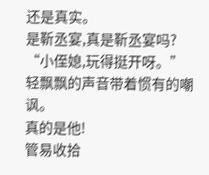还是真实。
是靳丞宴,真是靳丞宴吗?
“小侄媳,玩得挺开呀。”轻飘飘的声音带着惯有的嘲讽。
真的是他!
管易收拾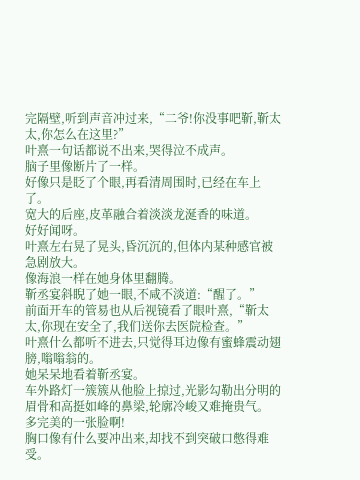完隔壁,听到声音冲过来,“二爷!你没事吧靳,靳太太,你怎么在这里?”
叶熹一句话都说不出来,哭得泣不成声。
脑子里像断片了一样。
好像只是眨了个眼,再看清周围时,已经在车上了。
宽大的后座,皮革融合着淡淡龙涎香的味道。
好好闻呀。
叶熹左右晃了晃头,昏沉沉的,但体内某种感官被急剧放大。
像海浪一样在她身体里翻腾。
靳丞宴斜睨了她一眼,不咸不淡道:“醒了。”
前面开车的管易也从后视镜看了眼叶熹,“靳太太,你现在安全了,我们送你去医院检查。”
叶熹什么都听不进去,只觉得耳边像有蜜蜂震动翅膀,嗡嗡翁的。
她呆呆地看着靳丞宴。
车外路灯一簇簇从他脸上掠过,光影勾勒出分明的眉骨和高挺如峰的鼻梁,轮廓冷峻又难掩贵气。
多完美的一张脸啊!
胸口像有什么要冲出来,却找不到突破口憋得难受。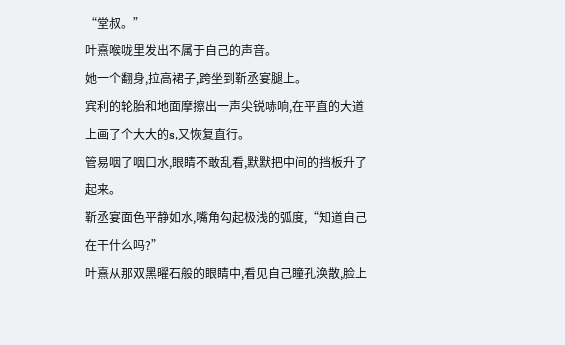“堂叔。”
叶熹喉咙里发出不属于自己的声音。
她一个翻身,拉高裙子,跨坐到靳丞宴腿上。
宾利的轮胎和地面摩擦出一声尖锐哧响,在平直的大道上画了个大大的s,又恢复直行。
管易咽了咽口水,眼睛不敢乱看,默默把中间的挡板升了起来。
靳丞宴面色平静如水,嘴角勾起极浅的弧度,“知道自己在干什么吗?”
叶熹从那双黑曜石般的眼睛中,看见自己瞳孔涣散,脸上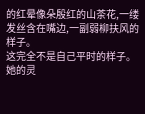的红晕像朵殷红的山茶花,一缕发丝含在嘴边,一副弱柳扶风的样子。
这完全不是自己平时的样子。
她的灵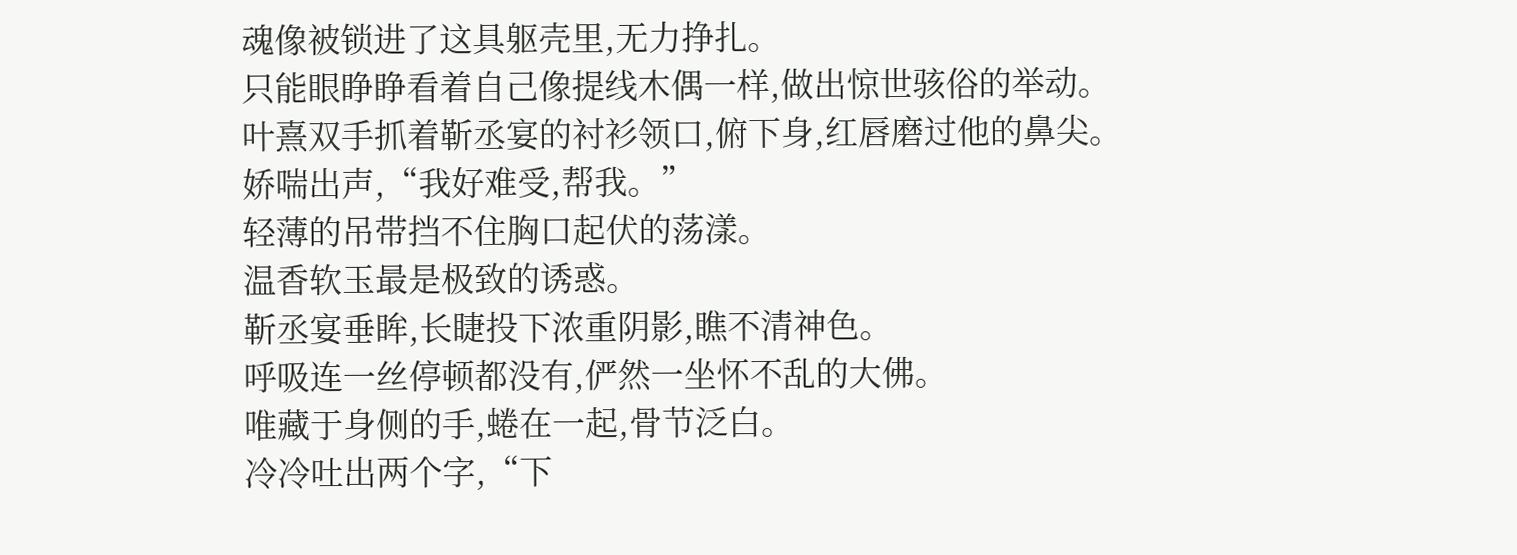魂像被锁进了这具躯壳里,无力挣扎。
只能眼睁睁看着自己像提线木偶一样,做出惊世骇俗的举动。
叶熹双手抓着靳丞宴的衬衫领口,俯下身,红唇磨过他的鼻尖。
娇喘出声,“我好难受,帮我。”
轻薄的吊带挡不住胸口起伏的荡漾。
温香软玉最是极致的诱惑。
靳丞宴垂眸,长睫投下浓重阴影,瞧不清神色。
呼吸连一丝停顿都没有,俨然一坐怀不乱的大佛。
唯藏于身侧的手,蜷在一起,骨节泛白。
冷冷吐出两个字,“下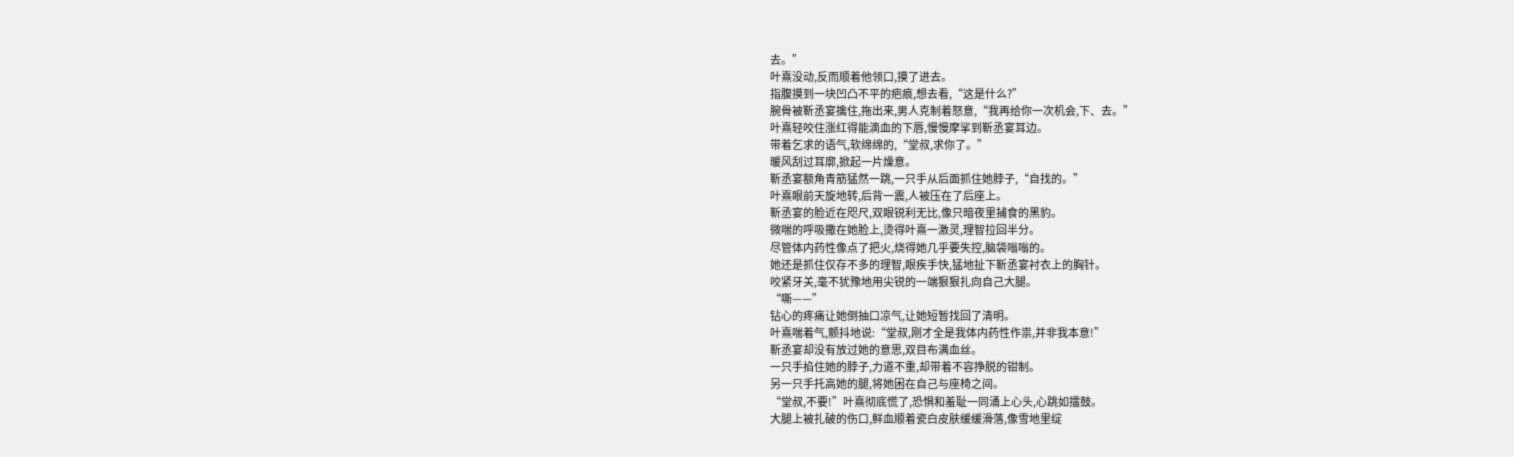去。”
叶熹没动,反而顺着他领口,摸了进去。
指腹摸到一块凹凸不平的疤痕,想去看,“这是什么?”
腕骨被靳丞宴擒住,拖出来,男人克制着怒意,“我再给你一次机会,下、去。”
叶熹轻咬住涨红得能滴血的下唇,慢慢摩挲到靳丞宴耳边。
带着乞求的语气,软绵绵的,“堂叔,求你了。”
暖风刮过耳廓,掀起一片燥意。
靳丞宴额角青筋猛然一跳,一只手从后面抓住她脖子,“自找的。”
叶熹眼前天旋地转,后背一震,人被压在了后座上。
靳丞宴的脸近在咫尺,双眼锐利无比,像只暗夜里捕食的黑豹。
微喘的呼吸撒在她脸上,烫得叶熹一激灵,理智拉回半分。
尽管体内药性像点了把火,烧得她几乎要失控,脑袋嗡嗡的。
她还是抓住仅存不多的理智,眼疾手快,猛地扯下靳丞宴衬衣上的胸针。
咬紧牙关,毫不犹豫地用尖锐的一端狠狠扎向自己大腿。
“嘶——”
钻心的疼痛让她倒抽口凉气,让她短暂找回了清明。
叶熹喘着气,颤抖地说:“堂叔,刚才全是我体内药性作祟,并非我本意!”
靳丞宴却没有放过她的意思,双目布满血丝。
一只手掐住她的脖子,力道不重,却带着不容挣脱的钳制。
另一只手托高她的腿,将她困在自己与座椅之间。
“堂叔,不要!”叶熹彻底慌了,恐惧和羞耻一同涌上心头,心跳如擂鼓。
大腿上被扎破的伤口,鲜血顺着瓷白皮肤缓缓滑落,像雪地里绽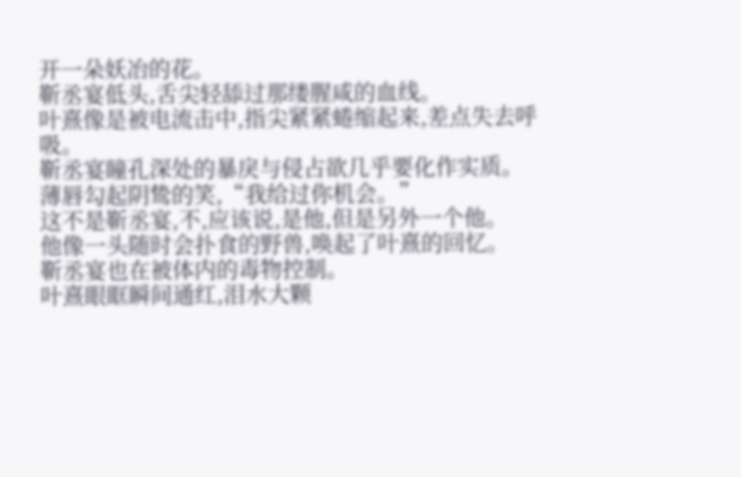开一朵妖冶的花。
靳丞宴低头,舌尖轻舔过那缕腥咸的血线。
叶熹像是被电流击中,指尖紧紧蜷缩起来,差点失去呼吸。
靳丞宴瞳孔深处的暴戾与侵占欲几乎要化作实质。
薄唇勾起阴鸷的笑,“我给过你机会。”
这不是靳丞宴,不,应该说,是他,但是另外一个他。
他像一头随时会扑食的野兽,唤起了叶熹的回忆。
靳丞宴也在被体内的毒物控制。
叶熹眼眶瞬间通红,泪水大颗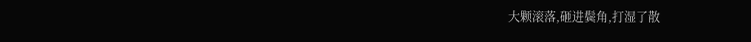大颗滚落,砸进鬓角,打湿了散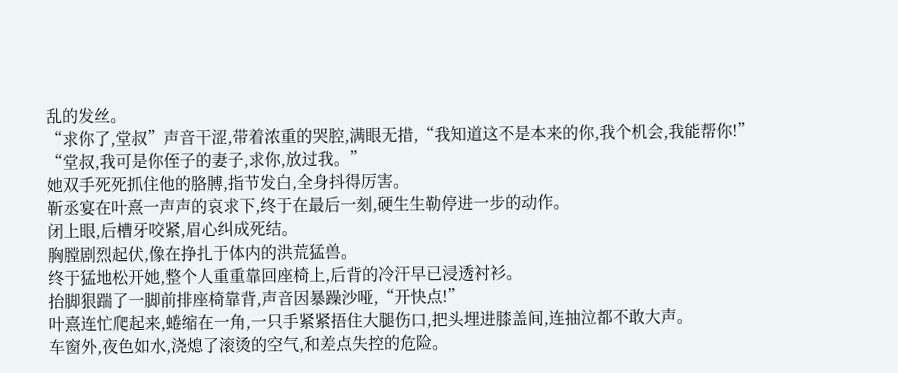乱的发丝。
“求你了,堂叔”声音干涩,带着浓重的哭腔,满眼无措,“我知道这不是本来的你,我个机会,我能帮你!”
“堂叔,我可是你侄子的妻子,求你,放过我。”
她双手死死抓住他的胳膊,指节发白,全身抖得厉害。
靳丞宴在叶熹一声声的哀求下,终于在最后一刻,硬生生勒停进一步的动作。
闭上眼,后槽牙咬紧,眉心纠成死结。
胸膛剧烈起伏,像在挣扎于体内的洪荒猛兽。
终于猛地松开她,整个人重重靠回座椅上,后背的冷汗早已浸透衬衫。
抬脚狠踹了一脚前排座椅靠背,声音因暴躁沙哑,“开快点!”
叶熹连忙爬起来,蜷缩在一角,一只手紧紧捂住大腿伤口,把头埋进膝盖间,连抽泣都不敢大声。
车窗外,夜色如水,浇熄了滚烫的空气,和差点失控的危险。